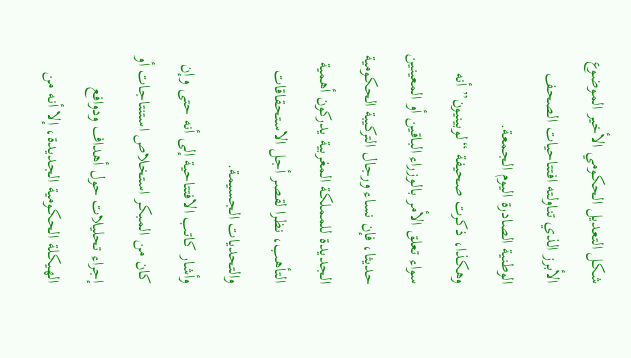شكل التعديل الحكومي الأخير الموضوع الأبرز الذي تناولته افتتاحيات الصحف الوطنية الصادرة اليوم الجمعة.
وهكذا، ذكرت صحيفة “لوبينيون” أنه سواء تعلق الأمر بالوزراء الباقين أو المعينين حديثا، فإن نساء ورجال التركيبة الحكومية الجديدة للمملكة المغربية يدركون أهمية التأهب، نظرا لقصر أجل الاستحقاقات والتحديات الجسيمة.
وأشار كاتب الافتتاحية إلى أنه حتى وإن كان من المبكر استخلاص استنتاجات أو إجراء تحليلات حول أهداف ودوافع الهيكلة الحكومية الجديدة، إلا أنه من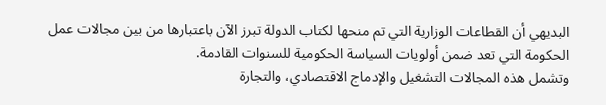البديهي أن القطاعات الوزارية التي تم منحها لكتاب الدولة تبرز الآن باعتبارها من بين مجالات عمل الحكومة التي تعد ضمن أولويات السياسة الحكومية للسنوات القادمة.
وتشمل هذه المجالات التشغيل والإدماج الاقتصادي، والتجارة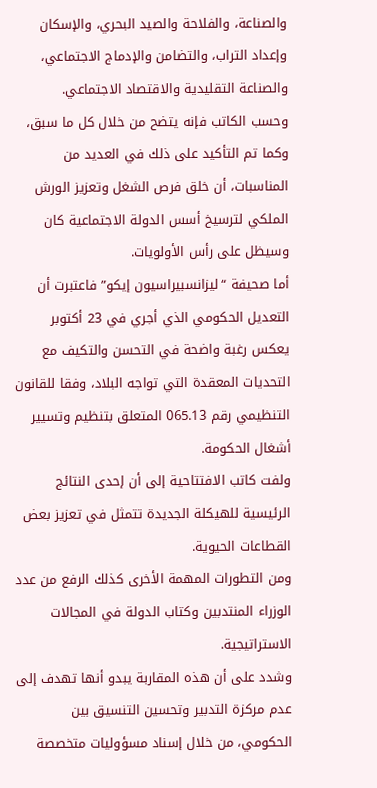والصناعة، والفلاحة والصيد البحري، والإسكان وإعداد التراب، والتضامن والإدماج الاجتماعي، والصناعة التقليدية والاقتصاد الاجتماعي.
وحسب الكاتب فإنه يتضح من خلال كل ما سبق، وكما تم التأكيد على ذلك في العديد من المناسبات، أن خلق فرص الشغل وتعزيز الورش الملكي لترسيخ أسس الدولة الاجتماعية كان وسيظل على رأس الأولويات.
أما صحيفة “ليزانسبيراسيون إيكو” فاعتبرت أن التعديل الحكومي الذي أجري في 23 أكتوبر يعكس رغبة واضحة في التحسن والتكيف مع التحديات المعقدة التي تواجه البلاد، وفقا للقانون التنظيمي رقم 065.13 المتعلق بتنظيم وتسيير أشغال الحكومة.
ولفت كاتب الافتتاحية إلى أن إحدى النتائج الرئيسية للهيكلة الجديدة تتمثل في تعزيز بعض القطاعات الحيوية.
ومن التطورات المهمة الأخرى كذلك الرفع من عدد الوزراء المنتدبين وكتاب الدولة في المجالات الاستراتيجية.
وشدد على أن هذه المقاربة يبدو أنها تهدف إلى عدم مركزة التدبير وتحسين التنسيق بين الحكومي، من خلال إسناد مسؤوليات متخصصة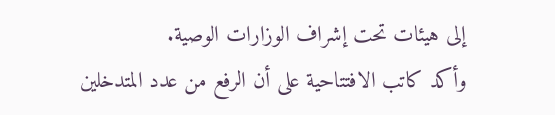إلى هيئات تحت إشراف الوزارات الوصية.
وأكد كاتب الافتتاحية على أن الرفع من عدد المتدخلين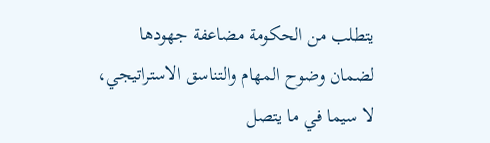يتطلب من الحكومة مضاعفة جهودها لضمان وضوح المهام والتناسق الاستراتيجي، لا سيما في ما يتصل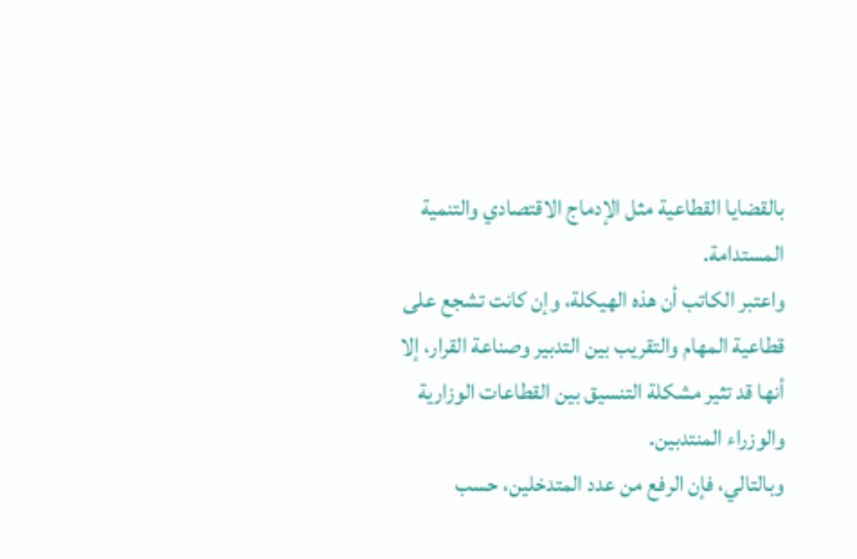بالقضايا القطاعية مثل الإدماج الاقتصادي والتنمية المستدامة.
واعتبر الكاتب أن هذه الهيكلة، وإن كانت تشجع على قطاعية المهام والتقريب بين التدبير وصناعة القرار، إلا أنها قد تثير مشكلة التنسيق بين القطاعات الوزارية والوزراء المنتدبين.
وبالتالي، فإن الرفع من عدد المتدخلين، حسب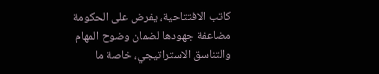كاتب الافتتاحية، يفرض على الحكومة مضاعفة جهودها لضمان وضوح المهام والتناسق الاستراتيجي، خاصة ما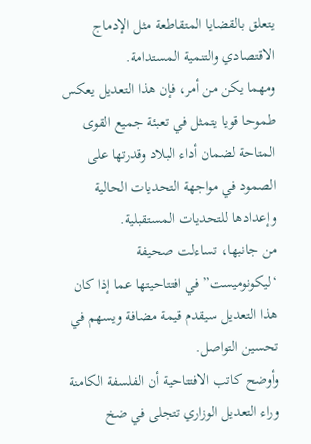يتعلق بالقضايا المتقاطعة مثل الإدماج الاقتصادي والتنمية المستدامة.
ومهما يكن من أمر، فإن هذا التعديل يعكس طموحا قويا يتمثل في تعبئة جميع القوى المتاحة لضمان أداء البلاد وقدرتها على الصمود في مواجهة التحديات الحالية وإعدادها للتحديات المستقبلية.
من جانبها، تساءلت صحيفة ‘ليكونوميست” في افتتاحيتها عما إذا كان هذا التعديل سيقدم قيمة مضافة ويسهم في تحسين التواصل.
وأوضح كاتب الافتتاحية أن الفلسفة الكامنة وراء التعديل الوزاري تتجلى في ضخ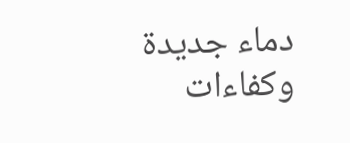دماء جديدة وكفاءات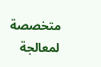متخصصة لمعالجة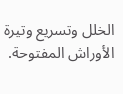الخلل وتسريع وتيرة الأوراش المفتوحة.